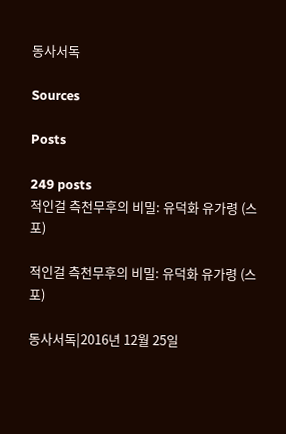동사서독

Sources

Posts

249 posts
적인걸 측천무후의 비밀: 유덕화 유가령 (스포)

적인걸 측천무후의 비밀: 유덕화 유가령 (스포)

동사서독|2016년 12월 25일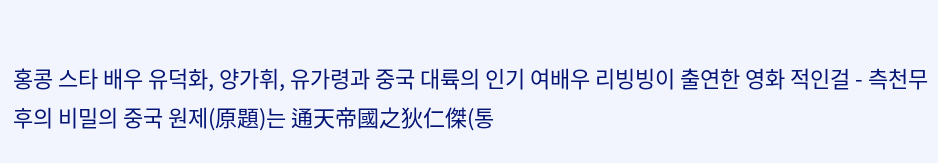홍콩 스타 배우 유덕화, 양가휘, 유가령과 중국 대륙의 인기 여배우 리빙빙이 출연한 영화 적인걸 - 측천무후의 비밀의 중국 원제(原題)는 通天帝國之狄仁傑(통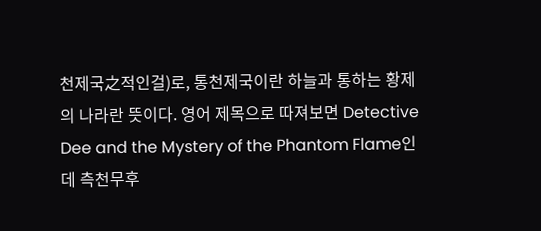천제국之적인걸)로, 통천제국이란 하늘과 통하는 황제의 나라란 뜻이다. 영어 제목으로 따져보면 Detective Dee and the Mystery of the Phantom Flame인데 측천무후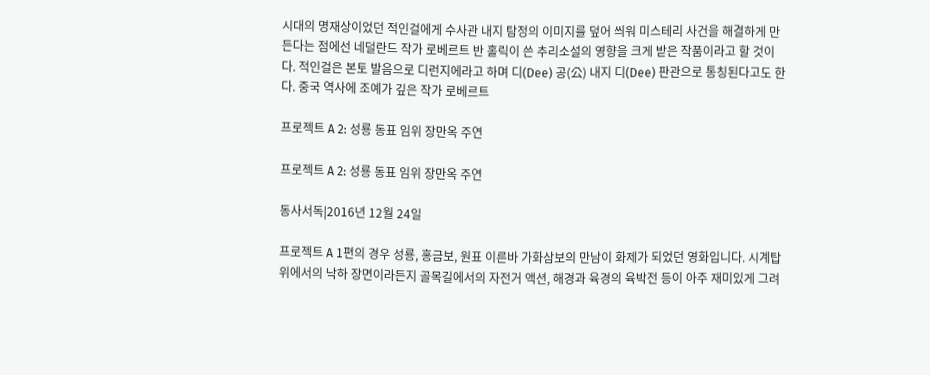시대의 명재상이었던 적인걸에게 수사관 내지 탐정의 이미지를 덮어 씌워 미스테리 사건을 해결하게 만든다는 점에선 네덜란드 작가 로베르트 반 홀릭이 쓴 추리소설의 영향을 크게 받은 작품이라고 할 것이다. 적인걸은 본토 발음으로 디런지에라고 하며 디(Dee) 공(公) 내지 디(Dee) 판관으로 통칭된다고도 한다. 중국 역사에 조예가 깊은 작가 로베르트

프로젝트 A 2: 성룡 동표 임위 장만옥 주연

프로젝트 A 2: 성룡 동표 임위 장만옥 주연

동사서독|2016년 12월 24일

프로젝트 A 1편의 경우 성룡, 홍금보, 원표 이른바 가화삼보의 만남이 화제가 되었던 영화입니다. 시계탑 위에서의 낙하 장면이라든지 골목길에서의 자전거 액션, 해경과 육경의 육박전 등이 아주 재미있게 그려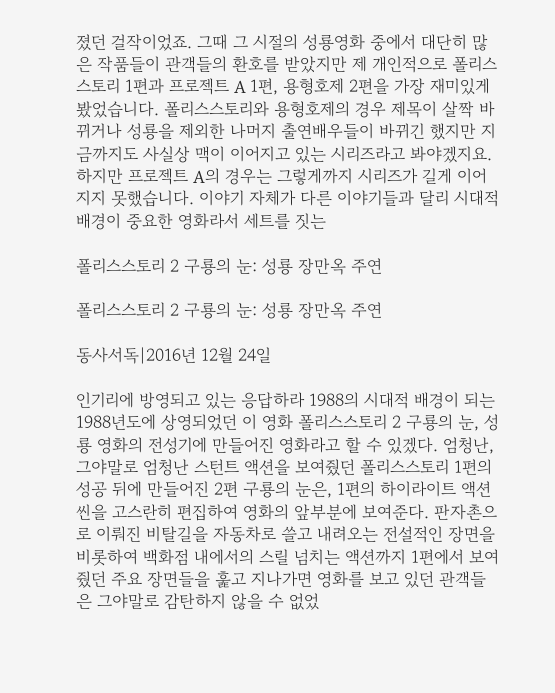졌던 걸작이었죠. 그때 그 시절의 성룡영화 중에서 대단히 많은 작품들이 관객들의 환호를 받았지만 제 개인적으로 폴리스스토리 1편과 프로젝트 A 1편, 용형호제 2편을 가장 재미있게 봤었습니다. 폴리스스토리와 용형호제의 경우 제목이 살짝 바뀌거나 성룡을 제외한 나머지 출연배우들이 바뀌긴 했지만 지금까지도 사실상 맥이 이어지고 있는 시리즈라고 봐야겠지요. 하지만 프로젝트 A의 경우는 그렇게까지 시리즈가 길게 이어지지 못했습니다. 이야기 자체가 다른 이야기들과 달리 시대적 배경이 중요한 영화라서 세트를 짓는

폴리스스토리 2 구룡의 눈: 성룡 장만옥 주연

폴리스스토리 2 구룡의 눈: 성룡 장만옥 주연

동사서독|2016년 12월 24일

인기리에 방영되고 있는 응답하라 1988의 시대적 배경이 되는 1988년도에 상영되었던 이 영화 폴리스스토리 2 구룡의 눈, 성룡 영화의 전성기에 만들어진 영화라고 할 수 있겠다. 엄청난, 그야말로 엄청난 스턴트 액션을 보여줬던 폴리스스토리 1편의 성공 뒤에 만들어진 2편 구룡의 눈은, 1편의 하이라이트 액션씬을 고스란히 편집하여 영화의 앞부분에 보여준다. 판자촌으로 이뤄진 비탈길을 자동차로 쓸고 내려오는 전설적인 장면을 비롯하여 백화점 내에서의 스릴 넘치는 액션까지 1편에서 보여줬던 주요 장면들을 훑고 지나가면 영화를 보고 있던 관객들은 그야말로 감탄하지 않을 수 없었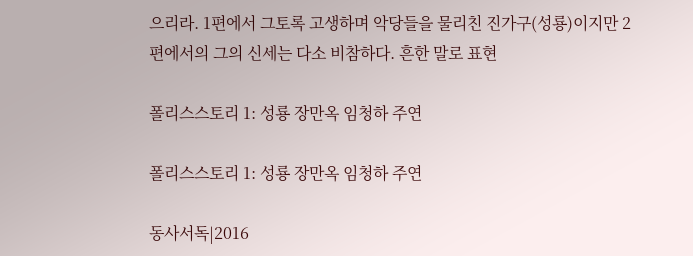으리라. 1편에서 그토록 고생하며 악당들을 물리친 진가구(성룡)이지만 2편에서의 그의 신세는 다소 비참하다. 흔한 말로 표현

폴리스스토리 1: 성룡 장만옥 임청하 주연

폴리스스토리 1: 성룡 장만옥 임청하 주연

동사서독|2016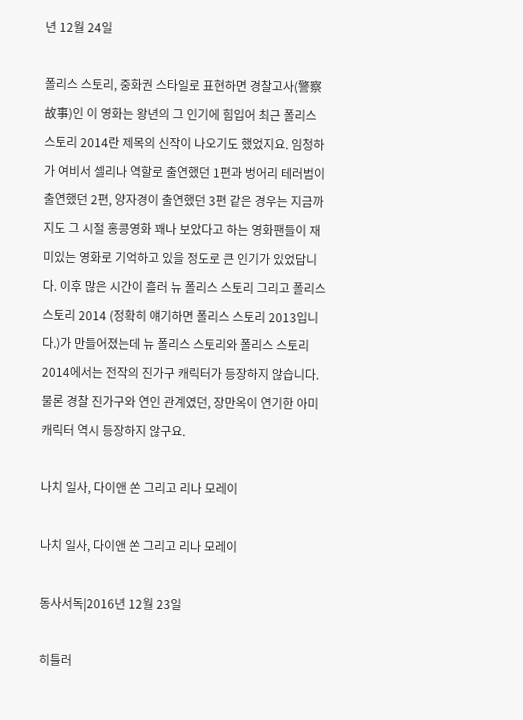년 12월 24일

폴리스 스토리, 중화권 스타일로 표현하면 경찰고사(警察故事)인 이 영화는 왕년의 그 인기에 힘입어 최근 폴리스 스토리 2014란 제목의 신작이 나오기도 했었지요. 임청하가 여비서 셀리나 역할로 출연했던 1편과 벙어리 테러범이 출연했던 2편, 양자경이 출연했던 3편 같은 경우는 지금까지도 그 시절 홍콩영화 꽤나 보았다고 하는 영화팬들이 재미있는 영화로 기억하고 있을 정도로 큰 인기가 있었답니다. 이후 많은 시간이 흘러 뉴 폴리스 스토리 그리고 폴리스 스토리 2014 (정확히 얘기하면 폴리스 스토리 2013입니다.)가 만들어졌는데 뉴 폴리스 스토리와 폴리스 스토리 2014에서는 전작의 진가구 캐릭터가 등장하지 않습니다. 물론 경찰 진가구와 연인 관계였던, 장만옥이 연기한 아미 캐릭터 역시 등장하지 않구요.

나치 일사, 다이앤 쏜 그리고 리나 모레이

나치 일사, 다이앤 쏜 그리고 리나 모레이

동사서독|2016년 12월 23일

히틀러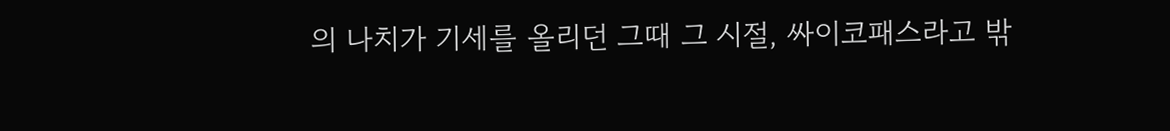의 나치가 기세를 올리던 그때 그 시절, 싸이코패스라고 밖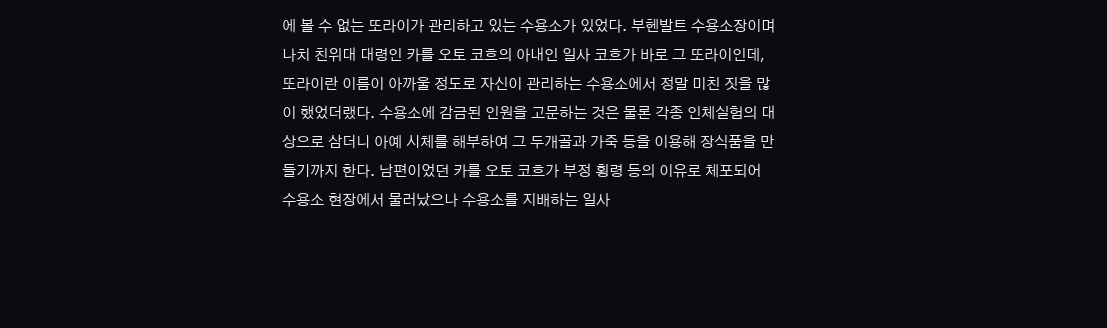에 볼 수 없는 또라이가 관리하고 있는 수용소가 있었다. 부헨발트 수용소장이며 나치 친위대 대령인 카를 오토 코흐의 아내인 일사 코흐가 바로 그 또라이인데, 또라이란 이름이 아까울 정도로 자신이 관리하는 수용소에서 정말 미친 짓을 많이 했었더랬다. 수용소에 감금된 인원을 고문하는 것은 물론 각종 인체실험의 대상으로 삼더니 아예 시체를 해부하여 그 두개골과 가죽 등을 이용해 장식품을 만들기까지 한다. 남편이었던 카를 오토 코흐가 부정 횡령 등의 이유로 체포되어 수용소 현장에서 물러났으나 수용소를 지배하는 일사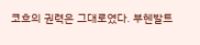코흐의 권력은 그대로였다. 부헨발트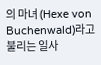의 마녀 (Hexe von Buchenwald)라고 불리는 일사